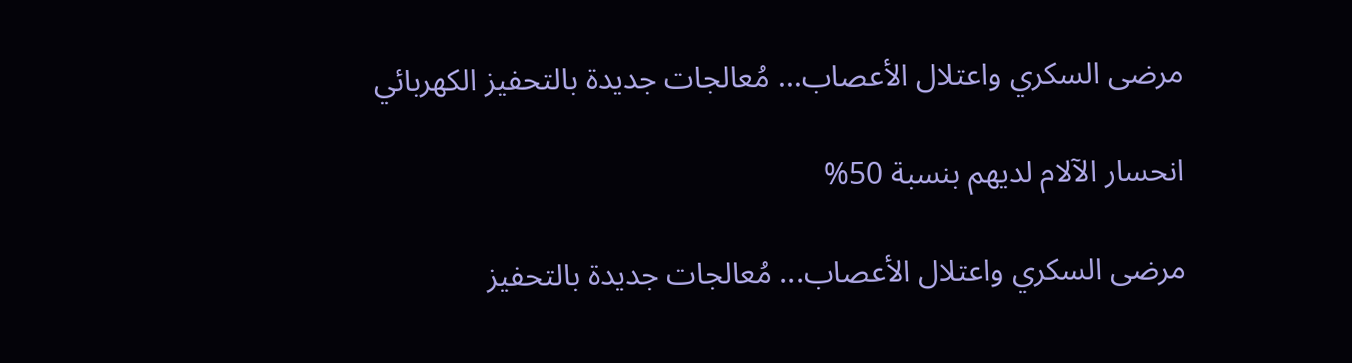مرضى السكري واعتلال الأعصاب... مُعالجات جديدة بالتحفيز الكهربائي

انحسار الآلام لديهم بنسبة 50%

مرضى السكري واعتلال الأعصاب... مُعالجات جديدة بالتحفيز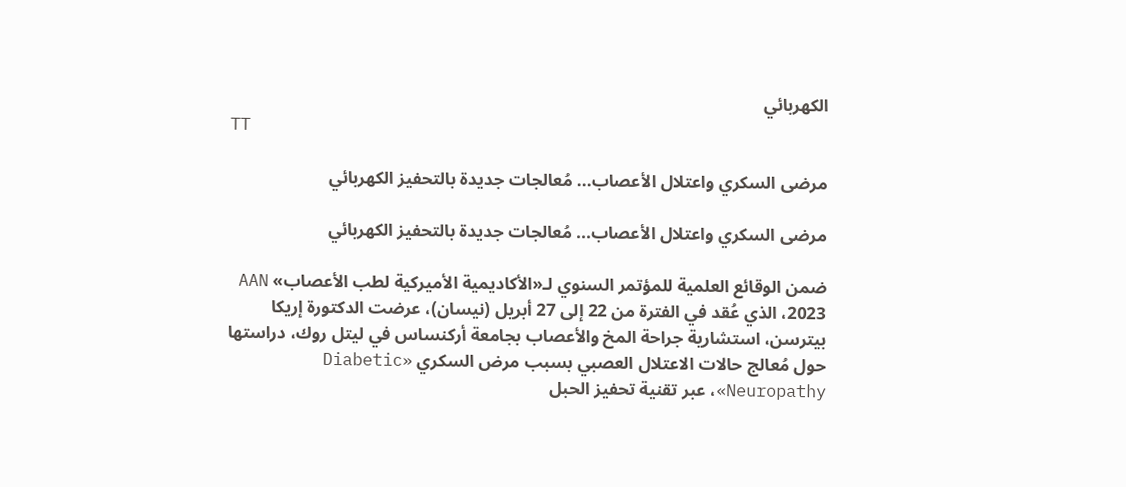الكهربائي
TT

مرضى السكري واعتلال الأعصاب... مُعالجات جديدة بالتحفيز الكهربائي

مرضى السكري واعتلال الأعصاب... مُعالجات جديدة بالتحفيز الكهربائي

ضمن الوقائع العلمية للمؤتمر السنوي لـ«الأكاديمية الأميركية لطب الأعصاب» AAN 2023، الذي عُقد في الفترة من 22 إلى 27 أبريل (نيسان)، عرضت الدكتورة إريكا بيترسن، استشارية جراحة المخ والأعصاب بجامعة أركنساس في ليتل روك، دراستها حول مُعالج حالات الاعتلال العصبي بسبب مرض السكري «Diabetic Neuropathy»، عبر تقنية تحفيز الحبل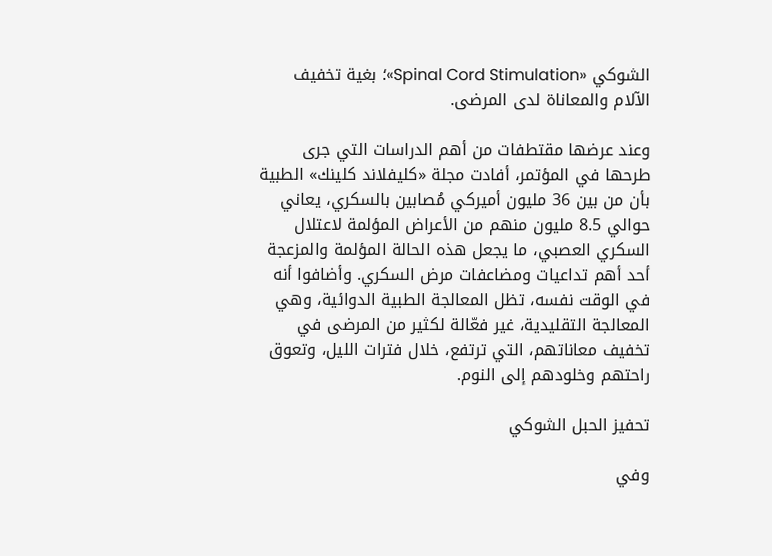الشوكي «Spinal Cord Stimulation»؛ بغية تخفيف الآلام والمعاناة لدى المرضى.

وعند عرضها مقتطفات من أهم الدراسات التي جرى طرحها في المؤتمر، أفادت مجلة «كليفلاند كلينك» الطبية بأن من بين 36 مليون أميركي مُصابين بالسكري، يعاني حوالي 8.5 مليون منهم من الأعراض المؤلمة لاعتلال السكري العصبي، ما يجعل هذه الحالة المؤلمة والمزعجة أحد أهم تداعيات ومضاعفات مرض السكري. وأضافوا أنه في الوقت نفسه، تظل المعالجة الطبية الدوائية، وهي المعالجة التقليدية، غير فعّالة لكثير من المرضى في تخفيف معاناتهم، التي ترتفع، خلال فترات الليل، وتعوق راحتهم وخلودهم إلى النوم.

تحفيز الحبل الشوكي

وفي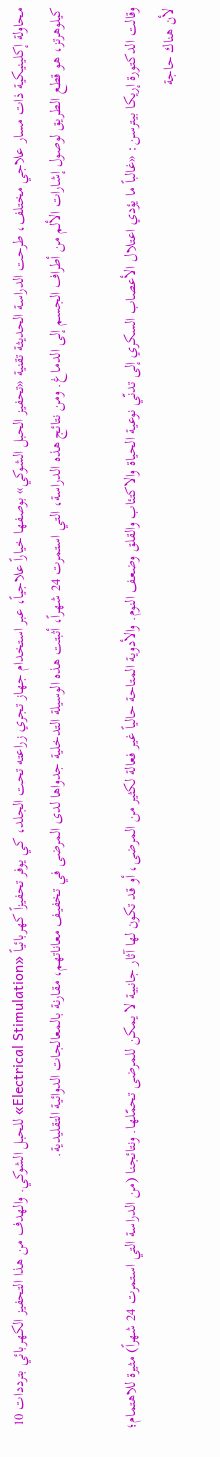محاولة إكلينيكية ذات مسار علاجي مختلف، طرحت الدراسة الحديثة تقنية «تحفيز الحبل الشوكي» بوصفها خياراً علاجياً، عبر استخدام جهاز تجري زراعته تحت الجلد، كي يوفر تحفيزاً كهربائياً «Electrical Stimulation» للحبل الشوكي. والهدف من هذا التحفيز الكهربائي بترددات 10 كيلوهرتز، هو قطع الطريق لوصول إشارات الألم من أطراف الجسم إلى الدماغ. ومن نتائج هذه الدراسة، التي استمرت 24 شهراً، أثبتت هذه الوسيلة التدخلية جدواها لدى المرضى في تخفيف معاناتهم، مقارنة بالمعالجات الدوائية التقليدية.

وقالت الدكتورة إريكا بيترسن: «غالباً ما يؤدي اعتلال الأعصاب السكري إلى تدنّي نوعية الحياة والاكتئاب والقلق وضعف النوم. والأدوية المتاحة حالياً غير فعالة لكثير من المرضى، أو قد تكون لها آثار جانبية لا يمكن للمرضى تحمّلها. ونتائجنا (من الدراسة التي استمرت 24 شهراً) مثيرة للاهتمام؛ لأن هناك حاجة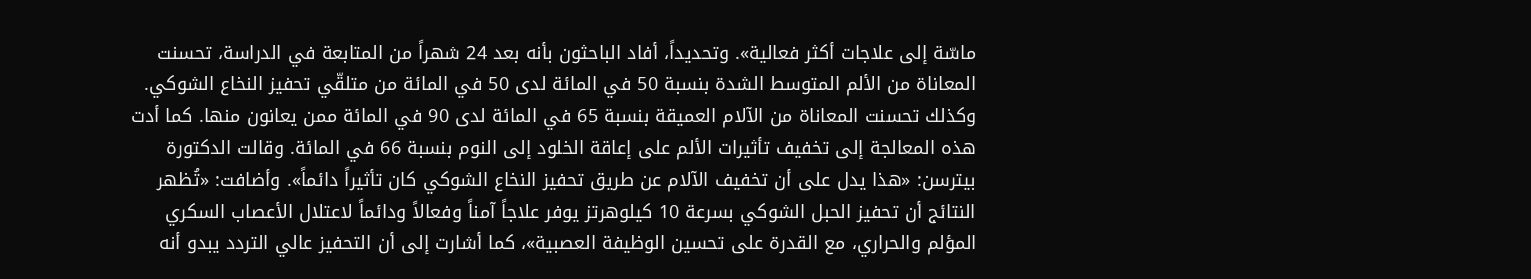ماسّة إلى علاجات أكثر فعالية». وتحديداً، أفاد الباحثون بأنه بعد 24 شهراً من المتابعة في الدراسة، تحسنت المعاناة من الألم المتوسط الشدة بنسبة 50 في المائة لدى 50 في المائة من متلقّي تحفيز النخاع الشوكي. وكذلك تحسنت المعاناة من الآلام العميقة بنسبة 65 في المائة لدى 90 في المائة ممن يعانون منها. كما أدت هذه المعالجة إلى تخفيف تأثيرات الألم على إعاقة الخلود إلى النوم بنسبة 66 في المائة. وقالت الدكتورة بيترسن: «هذا يدل على أن تخفيف الآلام عن طريق تحفيز النخاع الشوكي كان تأثيراً دائماً». وأضافت: «تُظهر النتائج أن تحفيز الحبل الشوكي بسرعة 10 كيلوهرتز يوفر علاجاً آمناً وفعالاً ودائماً لاعتلال الأعصاب السكري المؤلم والحراري، مع القدرة على تحسين الوظيفة العصبية»، كما أشارت إلى أن التحفيز عالي التردد يبدو أنه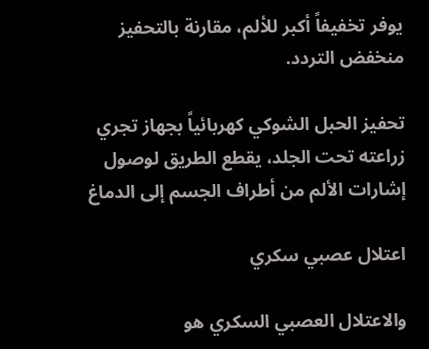يوفر تخفيفاً أكبر للألم، مقارنة بالتحفيز منخفض التردد.

تحفيز الحبل الشوكي كهربائياً بجهاز تجري زراعته تحت الجلد، يقطع الطريق لوصول إشارات الألم من أطراف الجسم إلى الدماغ

اعتلال عصبي سكري

والاعتلال العصبي السكري هو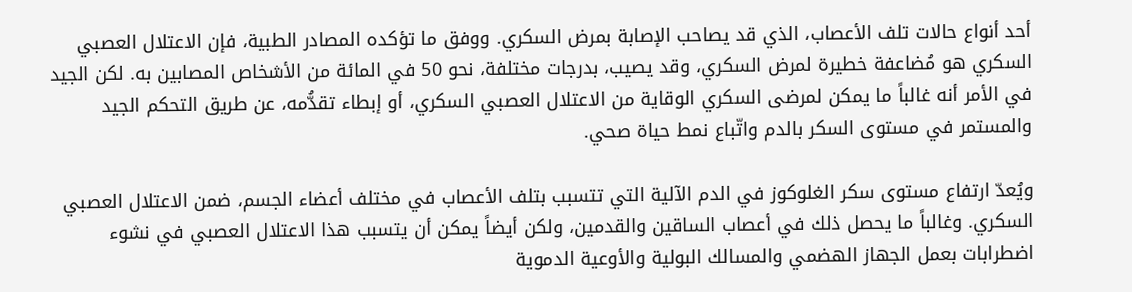أحد أنواع حالات تلف الأعصاب، الذي قد يصاحب الإصابة بمرض السكري. ووفق ما تؤكده المصادر الطبية، فإن الاعتلال العصبي السكري هو مُضاعفة خطيرة لمرض السكري، وقد يصيب، بدرجات مختلفة، نحو 50 في المائة من الأشخاص المصابين به. لكن الجيد في الأمر أنه غالباً ما يمكن لمرضى السكري الوقاية من الاعتلال العصبي السكري، أو إبطاء تقدُّمه، عن طريق التحكم الجيد والمستمر في مستوى السكر بالدم واتّباع نمط حياة صحي.

ويُعدّ ارتفاع مستوى سكر الغلوكوز في الدم الآلية التي تتسبب بتلف الأعصاب في مختلف أعضاء الجسم، ضمن الاعتلال العصبي السكري. وغالباً ما يحصل ذلك في أعصاب الساقين والقدمين، ولكن أيضاً يمكن أن يتسبب هذا الاعتلال العصبي في نشوء اضطرابات بعمل الجهاز الهضمي والمسالك البولية والأوعية الدموية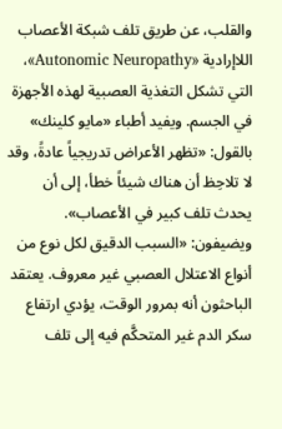والقلب، عن طريق تلف شبكة الأعصاب اللاإرادية «Autonomic Neuropathy»، التي تشكل التغذية العصبية لهذه الأجهزة في الجسم. ويفيد أطباء «مايو كلينك» بالقول: «تظهر الأعراض تدريجياً عادةً، وقد لا تلاحِظ أن هناك شيئاً خطأ، إلى أن يحدث تلف كبير في الأعصاب». ويضيفون: «السبب الدقيق لكل نوع من أنواع الاعتلال العصبي غير معروف. يعتقد الباحثون أنه بمرور الوقت، يؤدي ارتفاع سكر الدم غير المتحكَّم فيه إلى تلف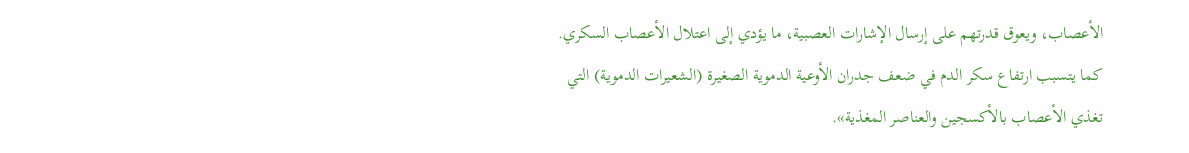الأعصاب، ويعوق قدرتهم على إرسال الإشارات العصبية، ما يؤدي إلى اعتلال الأعصاب السكري. كما يتسبب ارتفاع سكر الدم في ضعف جدران الأوعية الدموية الصغيرة (الشعيرات الدموية) التي تغذي الأعصاب بالأكسجين والعناصر المغذية».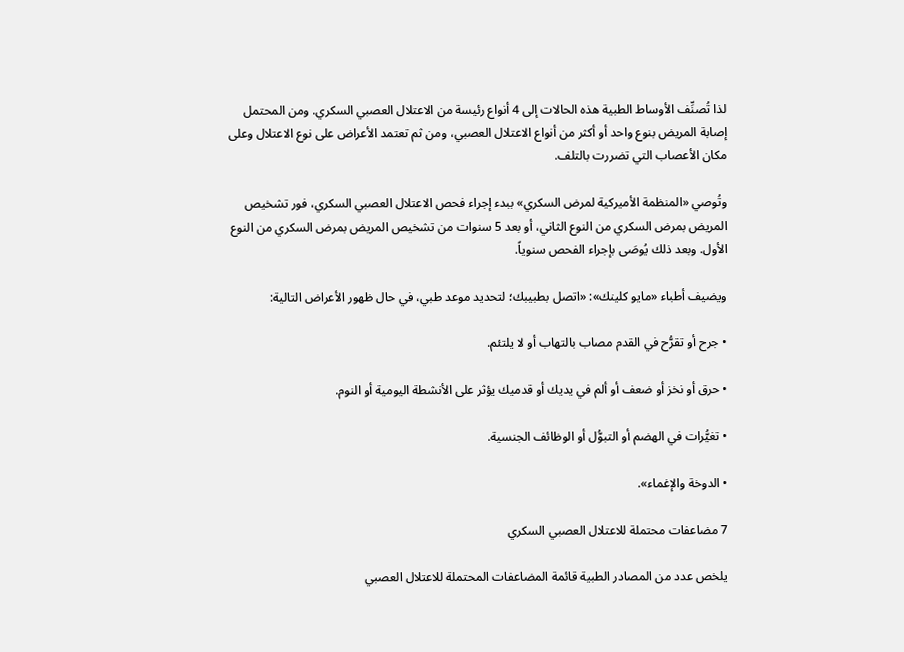لذا تُصنِّف الأوساط الطبية هذه الحالات إلى 4 أنواع رئيسة من الاعتلال العصبي السكري. ومن المحتمل إصابة المريض بنوع واحد أو أكثر من أنواع الاعتلال العصبي، ومن ثم تعتمد الأعراض على نوع الاعتلال وعلى مكان الأعصاب التي تضررت بالتلف.

وتُوصي «المنظمة الأميركية لمرض السكري» ببدء إجراء فحص الاعتلال العصبي السكري، فور تشخيص المريض بمرض السكري من النوع الثاني، أو بعد 5 سنوات من تشخيص المريض بمرض السكري من النوع الأول. وبعد ذلك يُوصَى بإجراء الفحص سنوياً.

ويضيف أطباء «مايو كلينك»: «اتصل بطبيبك؛ لتحديد موعد طبي، في حال ظهور الأعراض التالية:

• جرح أو تقرُّح في القدم مصاب بالتهاب أو لا يلتئم.

• حرق أو نخز أو ضعف أو ألم في يديك أو قدميك يؤثر على الأنشطة اليومية أو النوم.

• تغيُّرات في الهضم أو التبوُّل أو الوظائف الجنسية.

• الدوخة والإغماء».

7 مضاعفات محتملة للاعتلال العصبي السكري

يلخص عدد من المصادر الطبية قائمة المضاعفات المحتملة للاعتلال العصبي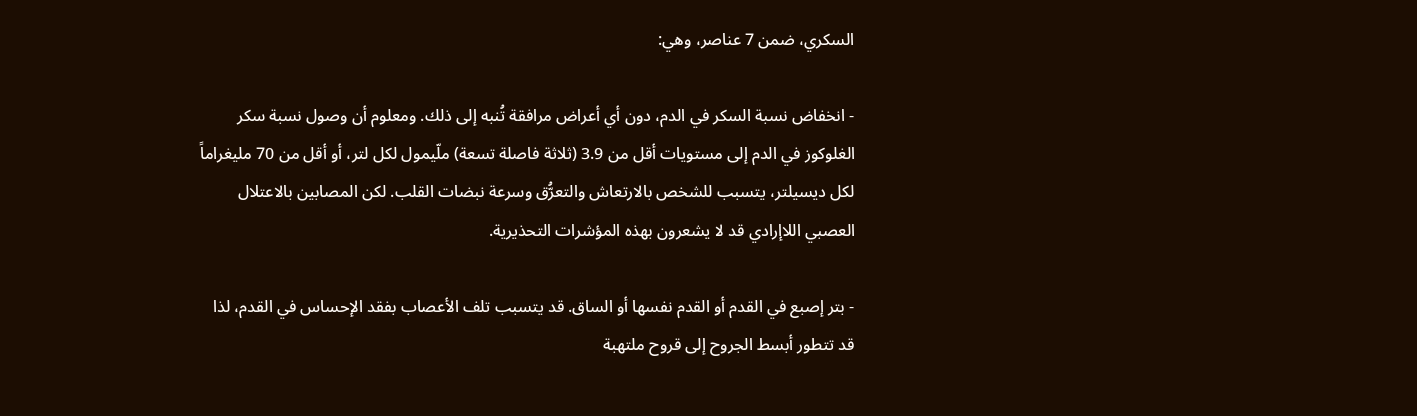السكري، ضمن 7 عناصر، وهي:

- انخفاض نسبة السكر في الدم، دون أي أعراض مرافقة تُنبه إلى ذلك. ومعلوم أن وصول نسبة سكر الغلوكوز في الدم إلى مستويات أقل من 3.9 (ثلاثة فاصلة تسعة) ملّيمول لكل لتر، أو أقل من 70 مليغراماً لكل ديسيلتر، يتسبب للشخص بالارتعاش والتعرُّق وسرعة نبضات القلب. لكن المصابين بالاعتلال العصبي اللاإرادي قد لا يشعرون بهذه المؤشرات التحذيرية.

- بتر إصبع في القدم أو القدم نفسها أو الساق. قد يتسبب تلف الأعصاب بفقد الإحساس في القدم، لذا قد تتطور أبسط الجروح إلى قروح ملتهبة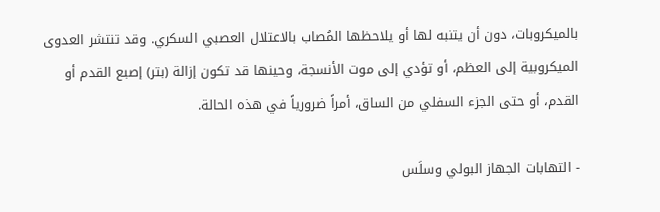بالميكروبات، دون أن يتنبه لها أو يلاحظها المُصاب بالاعتلال العصبي السكري. وقد تنتشر العدوى الميكروبية إلى العظم، أو تؤدي إلى موت الأنسجة، وحينها قد تكون إزالة (بتر) إصبع القدم أو القدم، أو حتى الجزء السفلي من الساق، أمراً ضرورياً في هذه الحالة.

- التهابات الجهاز البولي وسلَس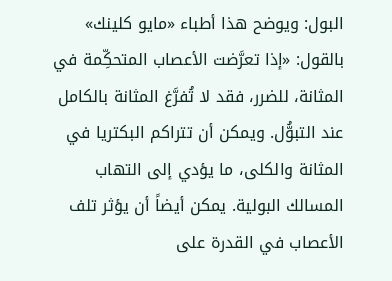البول: ويوضح هذا أطباء «مايو كلينك» بالقول: «إذا تعرَّضت الأعصاب المتحكِّمة في المثانة، للضرر، فقد لا تُفرَّغ المثانة بالكامل عند التبوُّل. ويمكن أن تتراكم البكتريا في المثانة والكلى، ما يؤدي إلى التهاب المسالك البولية. يمكن أيضاً أن يؤثر تلف الأعصاب في القدرة على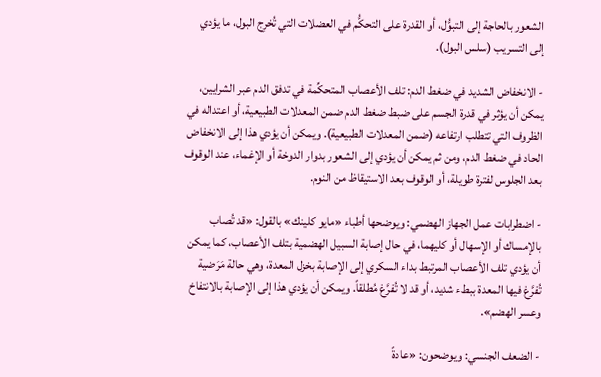الشعور بالحاجة إلى التبوُّل، أو القدرة على التحكُّم في العضلات التي تُخرِج البول، ما يؤدي إلى التسريب (سلس البول).

- الانخفاض الشديد في ضغط الدم: تلف الأعصاب المتحكِّمة في تدفق الدم عبر الشرايين، يمكن أن يؤثر في قدرة الجسم على ضبط ضغط الدم ضمن المعدلات الطبيعية، أو اعتداله في الظروف التي تتطلب ارتفاعه (ضمن المعدلات الطبيعية). ويمكن أن يؤدي هذا إلى الانخفاض الحاد في ضغط الدم، ومن ثم يمكن أن يؤدي إلى الشعور بدوار الدوخة أو الإغماء، عند الوقوف بعد الجلوس لفترة طويلة، أو الوقوف بعد الاستيقاظ من النوم.

- اضطرابات عمل الجهاز الهضمي: ويوضحها أطباء «مايو كلينك» بالقول: «قد تُصاب بالإمساك أو الإسهال أو كليهما، في حال إصابة السبيل الهضمية بتلف الأعصاب، كما يمكن أن يؤدي تلف الأعصاب المرتبط بداء السكري إلى الإصابة بخزل المعدة، وهي حالة مَرَضية تُفرَّغ فيها المعدة ببطء شديد، أو قد لا تُفرَّغ مُطلقاً. ويمكن أن يؤدي هذا إلى الإصابة بالانتفاخ وعسر الهضم».

- الضعف الجنسي: ويوضحون: «عادةً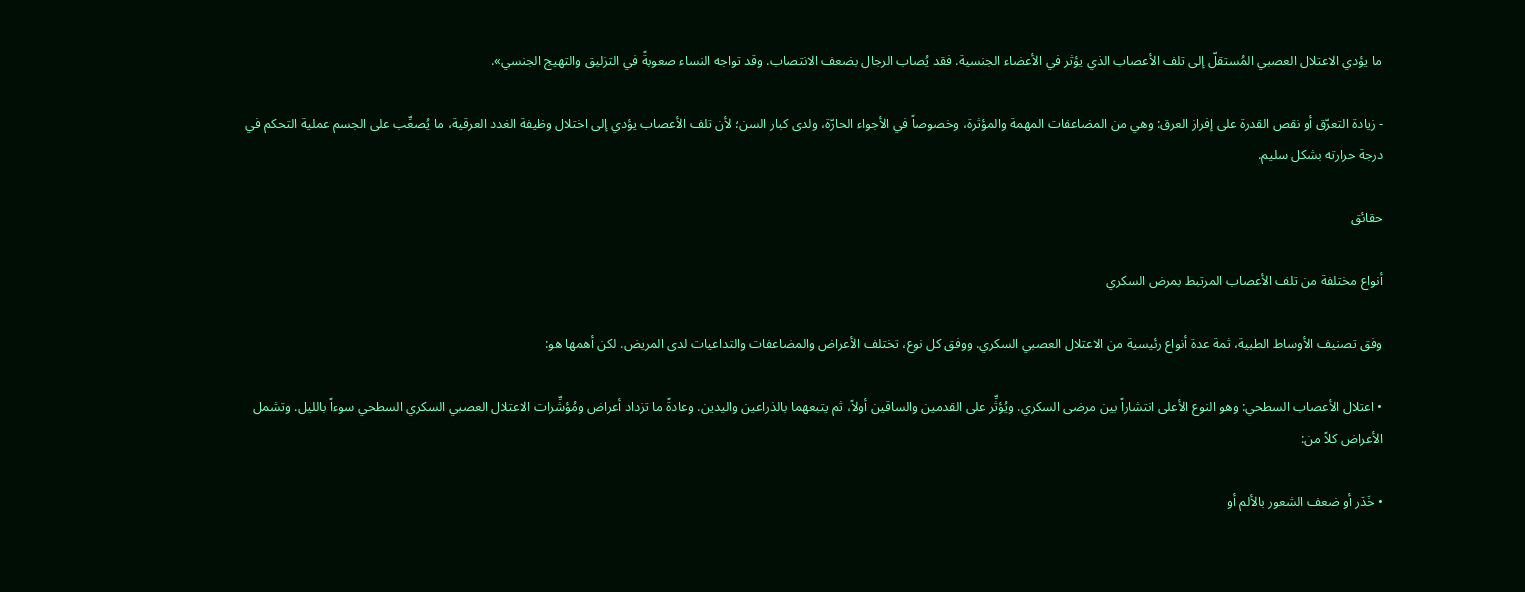ما يؤدي الاعتلال العصبي المُستقلّ إلى تلف الأعصاب الذي يؤثر في الأعضاء الجنسية. فقد يُصاب الرجال بضعف الانتصاب. وقد تواجه النساء صعوبةً في التزليق والتهيج الجنسي».

- زيادة التعرّق أو نقص القدرة على إفراز العرق: وهي من المضاعفات المهمة والمؤثرة، وخصوصاً في الأجواء الحارّة، ولدى كبار السن؛ لأن تلف الأعصاب يؤدي إلى اختلال وظيفة الغدد العرقية، ما يُصعِّب على الجسم عملية التحكم في درجة حرارته بشكل سليم.

حقائق

أنواع مختلفة من تلف الأعصاب المرتبط بمرض السكري

وفق تصنيف الأوساط الطبية، ثمة عدة أنواع رئيسية من الاعتلال العصبي السكري. ووفق كل نوع، تختلف الأعراض والمضاعفات والتداعيات لدى المريض. لكن أهمها هو:

• اعتلال الأعصاب السطحي: وهو النوع الأعلى انتشاراً بين مرضى السكري. ويُؤثِّر على القدمين والساقين أولاً، ثم يتبعهما بالذراعين واليدين. وعادةً ما تزداد أعراض ومُؤشِّرات الاعتلال العصبي السكري السطحي سوءاً بالليل. وتشمل الأعراض كلاً من:

• خَدَر أو ضعف الشعور بالألم أو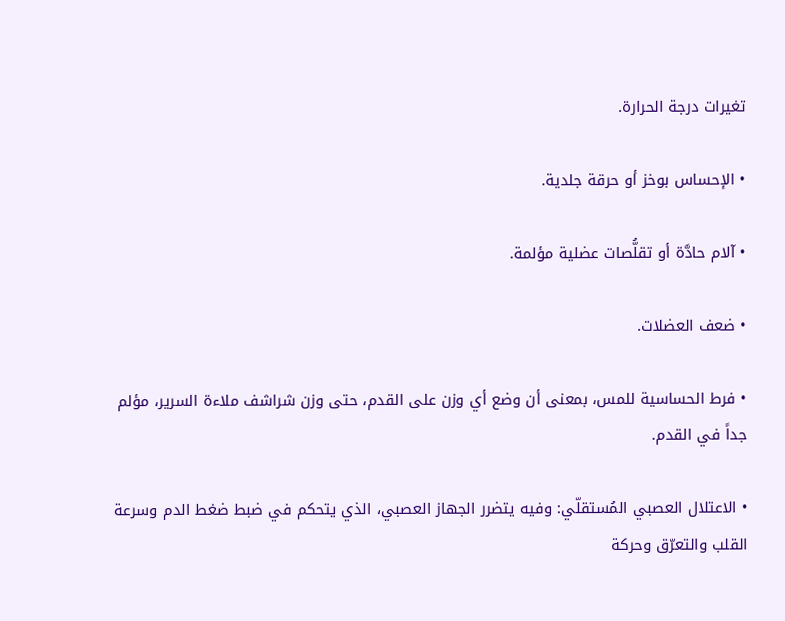تغيرات درجة الحرارة.

• الإحساس بوخز أو حرقة جلدية.

• آلام حادَّة أو تقلُّصات عضلية مؤلمة.

• ضعف العضلات.

• فرط الحساسية للمس، بمعنى أن وضع أي وزن على القدم، حتى وزن شراشف ملاءة السرير، مؤلم جداً في القدم.

• الاعتلال العصبي المُستقلّي: وفيه يتضرر الجهاز العصبي، الذي يتحكم في ضبط ضغط الدم وسرعة القلب والتعرّق وحركة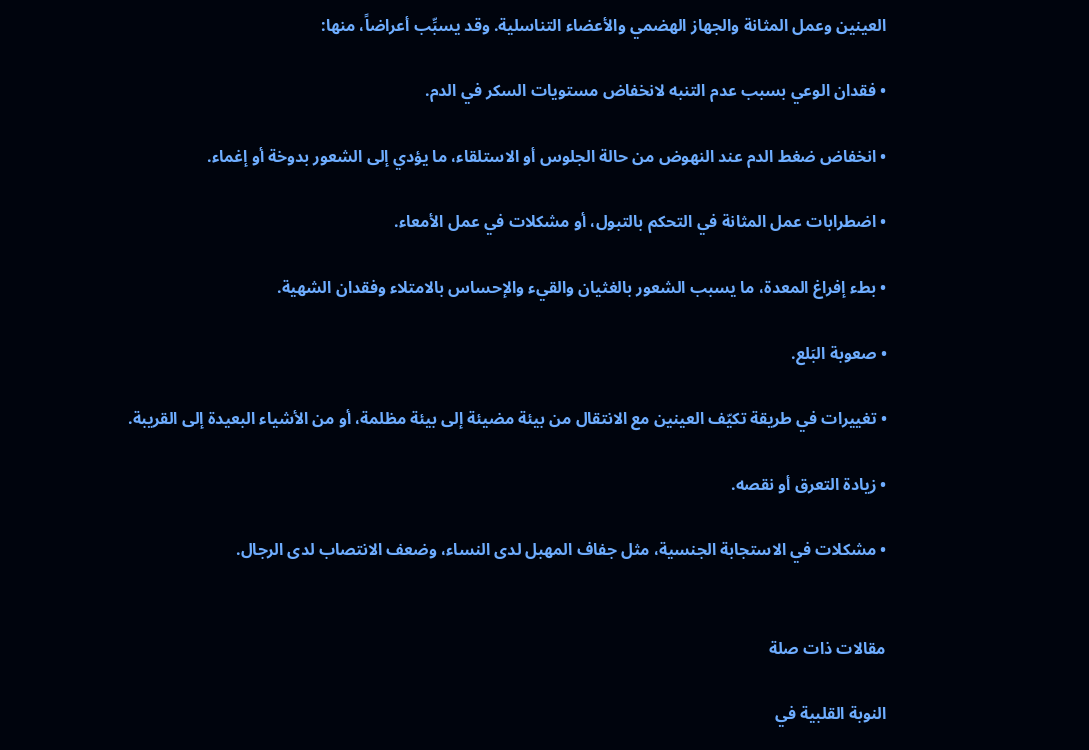العينين وعمل المثانة والجهاز الهضمي والأعضاء التناسلية. وقد يسبِّب أعراضاً، منها:

• فقدان الوعي بسبب عدم التنبه لانخفاض مستويات السكر في الدم.

• انخفاض ضغط الدم عند النهوض من حالة الجلوس أو الاستلقاء، ما يؤدي إلى الشعور بدوخة أو إغماء.

• اضطرابات عمل المثانة في التحكم بالتبول، أو مشكلات في عمل الأمعاء.

• بطء إفراغ المعدة، ما يسبب الشعور بالغثيان والقيء والإحساس بالامتلاء وفقدان الشهية.

• صعوبة البَلع.

• تغييرات في طريقة تكيّف العينين مع الانتقال من بيئة مضيئة إلى بيئة مظلمة، أو من الأشياء البعيدة إلى القريبة.

• زيادة التعرق أو نقصه.

• مشكلات في الاستجابة الجنسية، مثل جفاف المهبل لدى النساء، وضعف الانتصاب لدى الرجال.


مقالات ذات صلة

النوبة القلبية في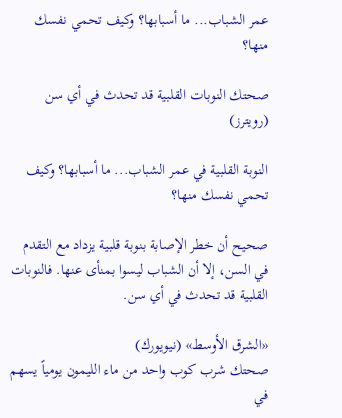عمر الشباب... ما أسبابها؟ وكيف تحمي نفسك منها؟

صحتك النوبات القلبية قد تحدث في أي سن (رويترز)

النوبة القلبية في عمر الشباب... ما أسبابها؟ وكيف تحمي نفسك منها؟

صحيح أن خطر الإصابة بنوبة قلبية يزداد مع التقدم في السن، إلا أن الشباب ليسوا بمنأى عنها. فالنوبات القلبية قد تحدث في أي سن.

«الشرق الأوسط» (نيويورك)
صحتك شرب كوب واحد من ماء الليمون يومياً يسهم في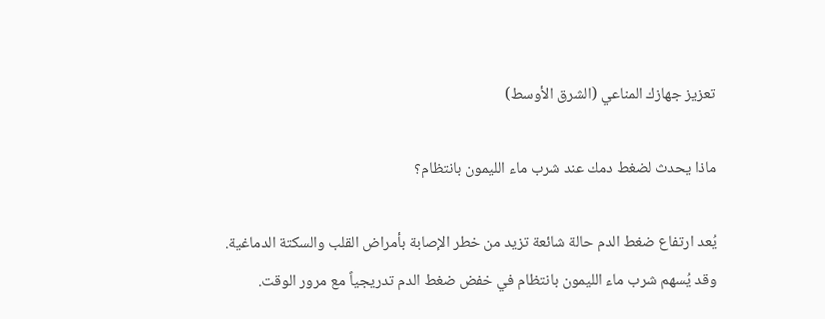تعزيز جهازك المناعي (الشرق الأوسط)

ماذا يحدث لضغط دمك عند شرب ماء الليمون بانتظام؟

يُعد ارتفاع ضغط الدم حالة شائعة تزيد من خطر الإصابة بأمراض القلب والسكتة الدماغية. وقد يُسهم شرب ماء الليمون بانتظام في خفض ضغط الدم تدريجياً مع مرور الوقت.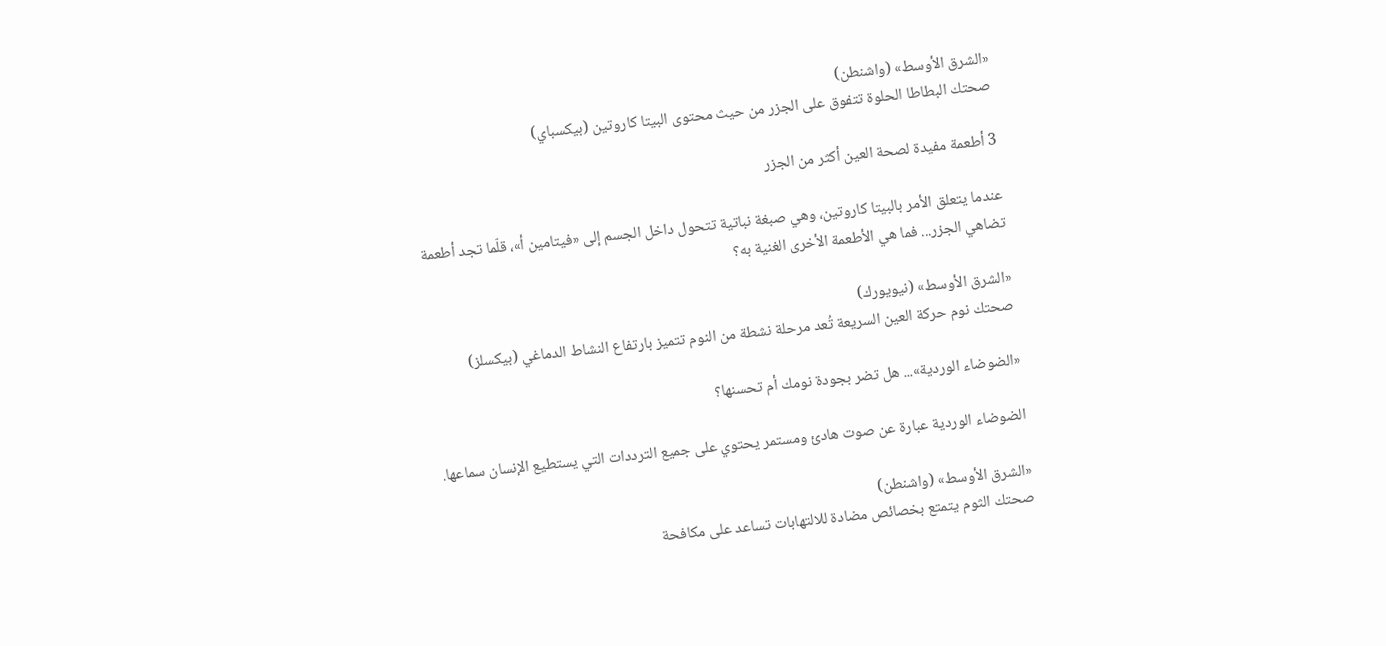«الشرق الأوسط» (واشنطن)
صحتك البطاطا الحلوة تتفوق على الجزر من حيث محتوى البيتا كاروتين (بيكسباي)

3 أطعمة مفيدة لصحة العين أكثر من الجزر

عندما يتعلق الأمر بالبيتا كاروتين، وهي صبغة نباتية تتحول داخل الجسم إلى «فيتامين أ»، قلّما تجد أطعمة تضاهي الجزر... فما هي الأطعمة الأخرى الغنية به؟

«الشرق الأوسط» (نيويورك)
صحتك نوم حركة العين السريعة تُعد مرحلة نشطة من النوم تتميز بارتفاع النشاط الدماغي (بيكسلز)

«الضوضاء الوردية»... هل تضر بجودة نومك أم تحسنها؟

الضوضاء الوردية عبارة عن صوت هادئ ومستمر يحتوي على جميع الترددات التي يستطيع الإنسان سماعها.

«الشرق الأوسط» (واشنطن)
صحتك الثوم يتمتع بخصائص مضادة للالتهابات تساعد على مكافحة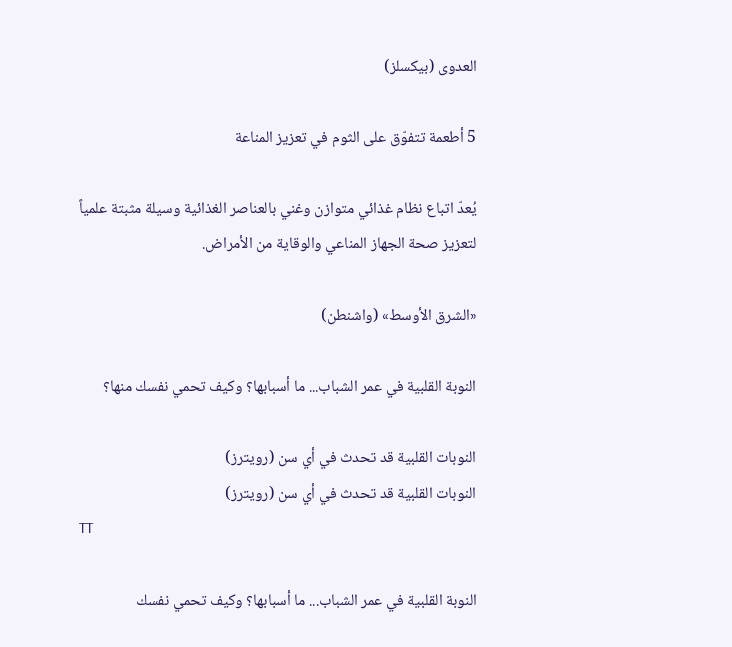العدوى (بيكسلز)

5 أطعمة تتفوّق على الثوم في تعزيز المناعة

يُعدّ اتباع نظام غذائي متوازن وغني بالعناصر الغذائية وسيلة مثبتة علمياً لتعزيز صحة الجهاز المناعي والوقاية من الأمراض.

«الشرق الأوسط» (واشنطن)

النوبة القلبية في عمر الشباب... ما أسبابها؟ وكيف تحمي نفسك منها؟

النوبات القلبية قد تحدث في أي سن (رويترز)
النوبات القلبية قد تحدث في أي سن (رويترز)
TT

النوبة القلبية في عمر الشباب... ما أسبابها؟ وكيف تحمي نفسك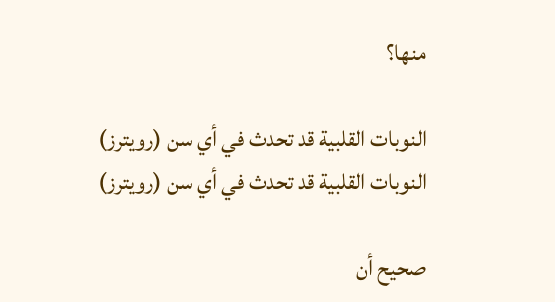منها؟

النوبات القلبية قد تحدث في أي سن (رويترز)
النوبات القلبية قد تحدث في أي سن (رويترز)

صحيح أن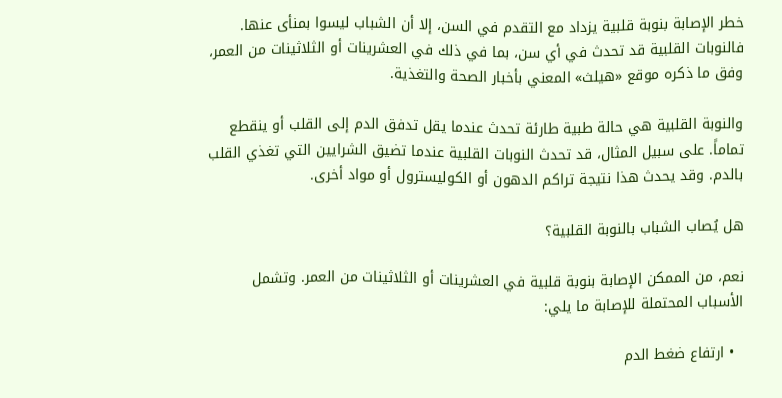خطر الإصابة بنوبة قلبية يزداد مع التقدم في السن، إلا أن الشباب ليسوا بمنأى عنها. فالنوبات القلبية قد تحدث في أي سن، بما في ذلك في العشرينات أو الثلاثينات من العمر، وفق ما ذكره موقع «هيلث» المعني بأخبار الصحة والتغذية.

والنوبة القلبية هي حالة طبية طارئة تحدث عندما يقل تدفق الدم إلى القلب أو ينقطع تماماً. على سبيل المثال، قد تحدث النوبات القلبية عندما تضيق الشرايين التي تغذي القلب بالدم. وقد يحدث هذا نتيجة تراكم الدهون أو الكوليسترول أو مواد أخرى.

هل يُصاب الشباب بالنوبة القلبية؟

نعم، من الممكن الإصابة بنوبة قلبية في العشرينات أو الثلاثينات من العمر. وتشمل الأسباب المحتملة للإصابة ما يلي:

  • ارتفاع ضغط الدم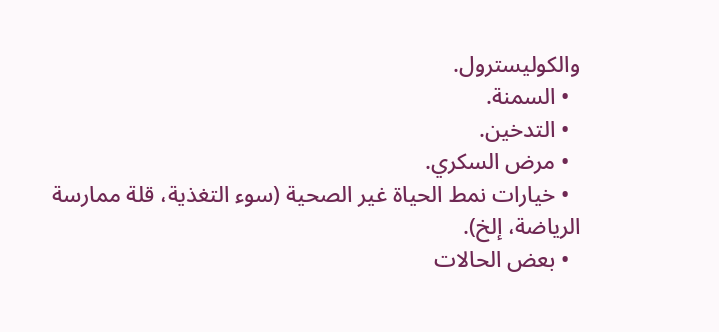والكوليسترول.
  • السمنة.
  • التدخين.
  • مرض السكري.
  • خيارات نمط الحياة غير الصحية (سوء التغذية، قلة ممارسة الرياضة، إلخ).
  • بعض الحالات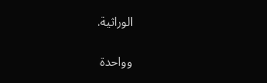الوراثية.

وواحدة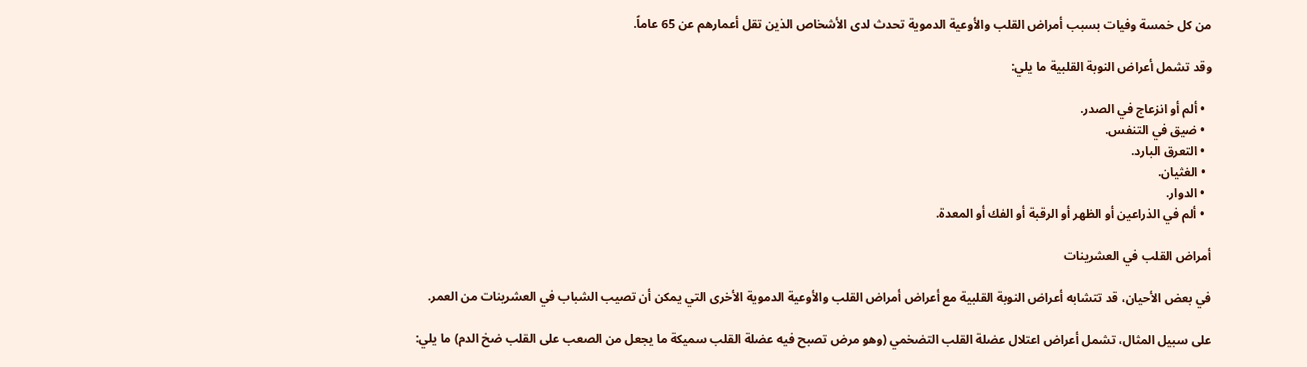من كل خمسة وفيات بسبب أمراض القلب والأوعية الدموية تحدث لدى الأشخاص الذين تقل أعمارهم عن 65 عاماً.

وقد تشمل أعراض النوبة القلبية ما يلي:

  • ألم أو انزعاج في الصدر.
  • ضيق في التنفس.
  • التعرق البارد.
  • الغثيان.
  • الدوار.
  • ألم في الذراعين أو الظهر أو الرقبة أو الفك أو المعدة.

أمراض القلب في العشرينات

في بعض الأحيان، قد تتشابه أعراض النوبة القلبية مع أعراض أمراض القلب والأوعية الدموية الأخرى التي يمكن أن تصيب الشباب في العشرينات من العمر.

على سبيل المثال، تشمل أعراض اعتلال عضلة القلب التضخمي (وهو مرض تصبح فيه عضلة القلب سميكة ما يجعل من الصعب على القلب ضخ الدم) ما يلي: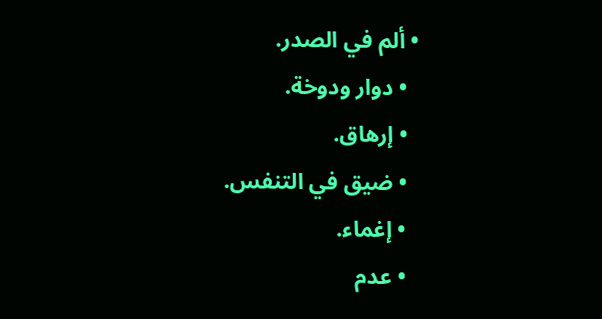• ألم في الصدر.
  • دوار ودوخة.
  • إرهاق.
  • ضيق في التنفس.
  • إغماء.
  • عدم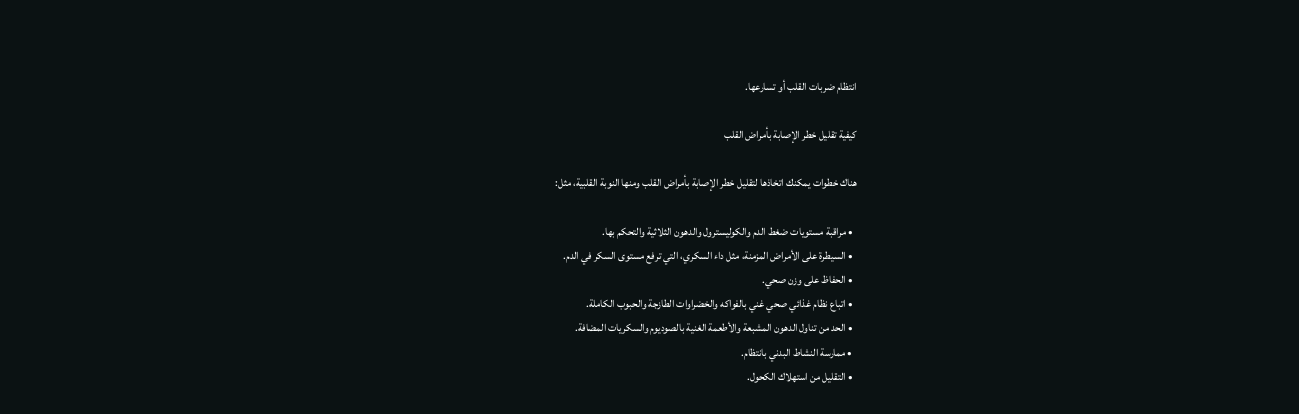انتظام ضربات القلب أو تسارعها.

كيفية تقليل خطر الإصابة بأمراض القلب

هناك خطوات يمكنك اتخاذها لتقليل خطر الإصابة بأمراض القلب ومنها النوبة القلبية، مثل:

  • مراقبة مستويات ضغط الدم والكوليسترول والدهون الثلاثية والتحكم بها.
  • السيطرة على الأمراض المزمنة، مثل داء السكري، التي ترفع مستوى السكر في الدم.
  • الحفاظ على وزن صحي.
  • اتباع نظام غذائي صحي غني بالفواكه والخضراوات الطازجة والحبوب الكاملة.
  • الحد من تناول الدهون المشبعة والأطعمة الغنية بالصوديوم والسكريات المضافة.
  • ممارسة النشاط البدني بانتظام.
  • التقليل من استهلاك الكحول.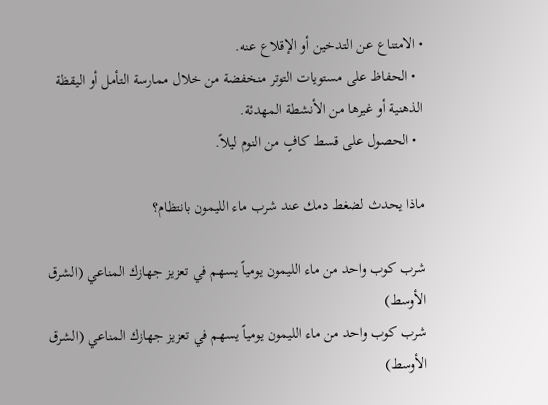• الامتناع عن التدخين أو الإقلاع عنه.
  • الحفاظ على مستويات التوتر منخفضة من خلال ممارسة التأمل أو اليقظة الذهنية أو غيرها من الأنشطة المهدئة.
  • الحصول على قسط كافٍ من النوم ليلاً.

ماذا يحدث لضغط دمك عند شرب ماء الليمون بانتظام؟

شرب كوب واحد من ماء الليمون يومياً يسهم في تعزيز جهازك المناعي (الشرق الأوسط)
شرب كوب واحد من ماء الليمون يومياً يسهم في تعزيز جهازك المناعي (الشرق الأوسط)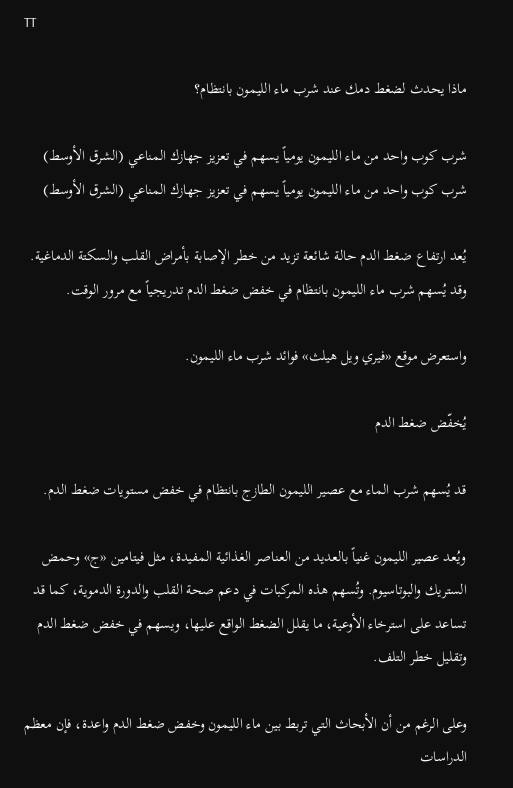TT

ماذا يحدث لضغط دمك عند شرب ماء الليمون بانتظام؟

شرب كوب واحد من ماء الليمون يومياً يسهم في تعزيز جهازك المناعي (الشرق الأوسط)
شرب كوب واحد من ماء الليمون يومياً يسهم في تعزيز جهازك المناعي (الشرق الأوسط)

يُعد ارتفاع ضغط الدم حالة شائعة تزيد من خطر الإصابة بأمراض القلب والسكتة الدماغية. وقد يُسهم شرب ماء الليمون بانتظام في خفض ضغط الدم تدريجياً مع مرور الوقت.

واستعرض موقع «فيري ويل هيلث» فوائد شرب ماء الليمون.

يُخفّض ضغط الدم

قد يُسهم شرب الماء مع عصير الليمون الطازج بانتظام في خفض مستويات ضغط الدم.

ويُعد عصير الليمون غنياً بالعديد من العناصر الغذائية المفيدة، مثل فيتامين «ج» وحمض الستريك والبوتاسيوم. وتُسهم هذه المركبات في دعم صحة القلب والدورة الدموية، كما قد تساعد على استرخاء الأوعية، ما يقلل الضغط الواقع عليها، ويسهم في خفض ضغط الدم وتقليل خطر التلف.

وعلى الرغم من أن الأبحاث التي تربط بين ماء الليمون وخفض ضغط الدم واعدة، فإن معظم الدراسات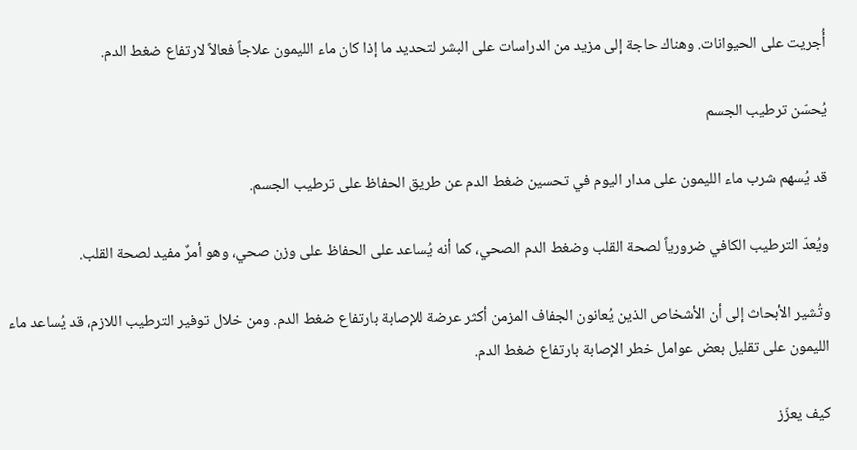أُجريت على الحيوانات. وهناك حاجة إلى مزيد من الدراسات على البشر لتحديد ما إذا كان ماء الليمون علاجاً فعالاً لارتفاع ضغط الدم.

يُحسّن ترطيب الجسم

قد يُسهم شرب ماء الليمون على مدار اليوم في تحسين ضغط الدم عن طريق الحفاظ على ترطيب الجسم.

ويُعدّ الترطيب الكافي ضرورياً لصحة القلب وضغط الدم الصحي، كما أنه يُساعد على الحفاظ على وزن صحي، وهو أمرٌ مفيد لصحة القلب.

وتُشير الأبحاث إلى أن الأشخاص الذين يُعانون الجفاف المزمن أكثر عرضة للإصابة بارتفاع ضغط الدم. ومن خلال توفير الترطيب اللازم، قد يُساعد ماء الليمون على تقليل بعض عوامل خطر الإصابة بارتفاع ضغط الدم.

كيف يعزّز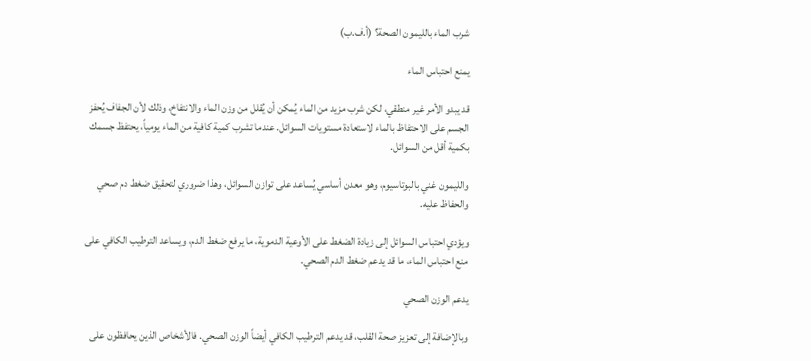شرب الماء بالليمون الصحة؟ (أ.ف.ب)

يمنع احتباس الماء

قد يبدو الأمر غير منطقي، لكن شرب مزيد من الماء يُمكن أن يُقلل من وزن الماء والانتفاخ، وذلك لأن الجفاف يُحفز الجسم على الاحتفاظ بالماء لاستعادة مستويات السوائل. عندما تشرب كمية كافية من الماء يومياً، يحتفظ جسمك بكمية أقل من السوائل.

والليمون غني بالبوتاسيوم، وهو معدن أساسي يُساعد على توازن السوائل، وهذا ضروري لتحقيق ضغط دم صحي والحفاظ عليه.

ويؤدي احتباس السوائل إلى زيادة الضغط على الأوعية الدموية، ما يرفع ضغط الدم، ويساعد الترطيب الكافي على منع احتباس الماء، ما قد يدعم ضغط الدم الصحي.

يدعم الوزن الصحي

وبالإضافة إلى تعزيز صحة القلب، قد يدعم الترطيب الكافي أيضاً الوزن الصحي. فالأشخاص الذين يحافظون على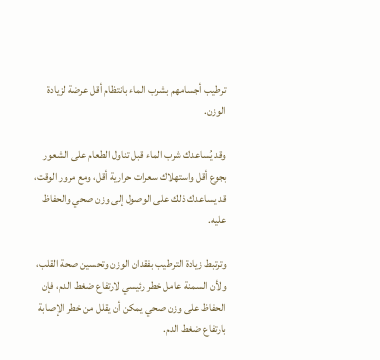ترطيب أجسامهم بشرب الماء بانتظام أقل عرضة لزيادة الوزن.

وقد يُساعدك شرب الماء قبل تناول الطعام على الشعور بجوع أقل واستهلاك سعرات حرارية أقل، ومع مرور الوقت، قد يساعدك ذلك على الوصول إلى وزن صحي والحفاظ عليه.

وترتبط زيادة الترطيب بفقدان الوزن وتحسين صحة القلب، ولأن السمنة عامل خطر رئيسي لارتفاع ضغط الدم، فإن الحفاظ على وزن صحي يمكن أن يقلل من خطر الإصابة بارتفاع ضغط الدم.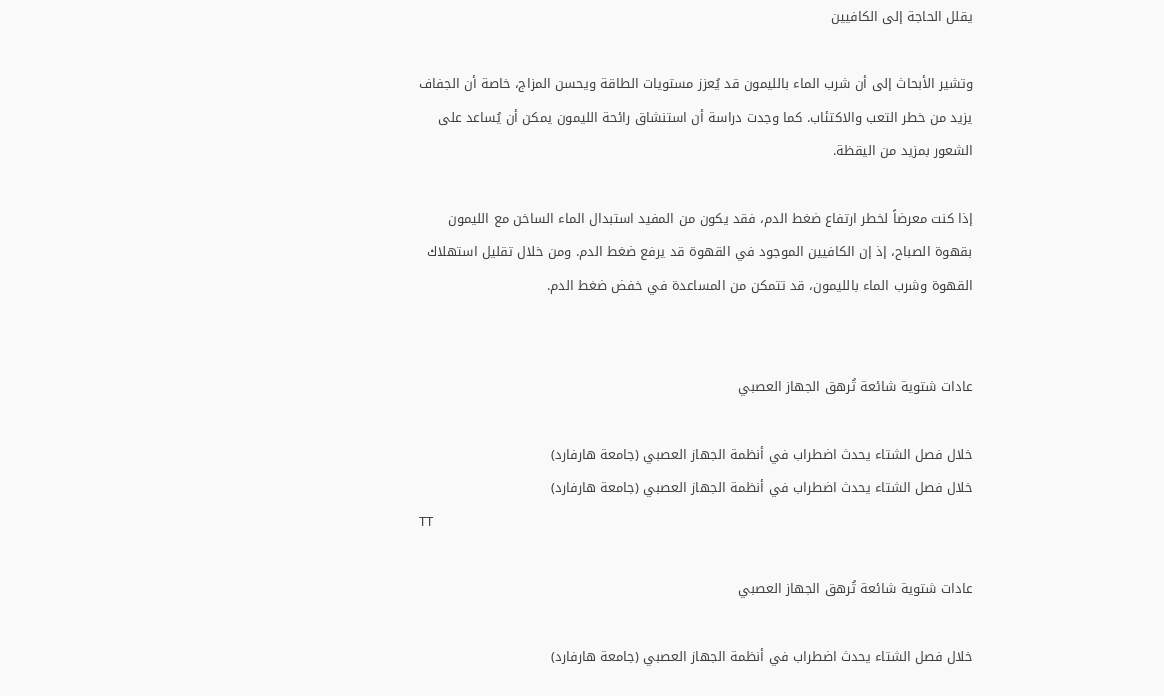يقلل الحاجة إلى الكافيين

وتشير الأبحاث إلى أن شرب الماء بالليمون قد يُعزز مستويات الطاقة ويحسن المزاج، خاصة أن الجفاف يزيد من خطر التعب والاكتئاب. كما وجدت دراسة أن استنشاق رائحة الليمون يمكن أن يُساعد على الشعور بمزيد من اليقظة.

إذا كنت معرضاً لخطر ارتفاع ضغط الدم، فقد يكون من المفيد استبدال الماء الساخن مع الليمون بقهوة الصباح، إذ إن الكافيين الموجود في القهوة قد يرفع ضغط الدم. ومن خلال تقليل استهلاك القهوة وشرب الماء بالليمون، قد تتمكن من المساعدة في خفض ضغط الدم.


عادات شتوية شائعة تُرهق الجهاز العصبي

خلال فصل الشتاء يحدث اضطراب في أنظمة الجهاز العصبي (جامعة هارفارد)
خلال فصل الشتاء يحدث اضطراب في أنظمة الجهاز العصبي (جامعة هارفارد)
TT

عادات شتوية شائعة تُرهق الجهاز العصبي

خلال فصل الشتاء يحدث اضطراب في أنظمة الجهاز العصبي (جامعة هارفارد)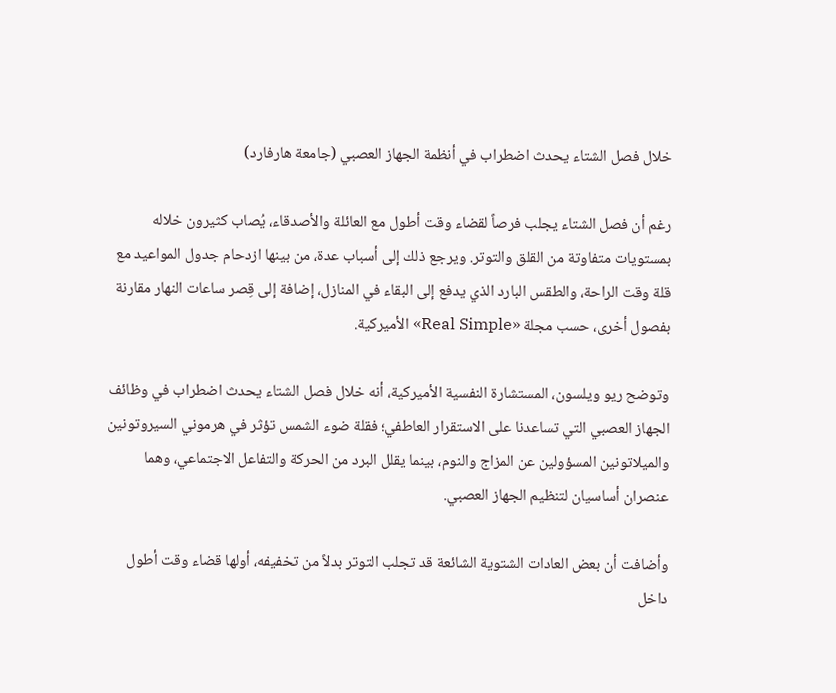خلال فصل الشتاء يحدث اضطراب في أنظمة الجهاز العصبي (جامعة هارفارد)

رغم أن فصل الشتاء يجلب فرصاً لقضاء وقت أطول مع العائلة والأصدقاء، يُصاب كثيرون خلاله بمستويات متفاوتة من القلق والتوتر. ويرجع ذلك إلى أسباب عدة، من بينها ازدحام جدول المواعيد مع قلة وقت الراحة، والطقس البارد الذي يدفع إلى البقاء في المنازل، إضافة إلى قِصر ساعات النهار مقارنة بفصول أخرى، حسب مجلة «Real Simple» الأميركية.

وتوضح ريو ويلسون، المستشارة النفسية الأميركية، أنه خلال فصل الشتاء يحدث اضطراب في وظائف الجهاز العصبي التي تساعدنا على الاستقرار العاطفي؛ فقلة ضوء الشمس تؤثر في هرموني السيروتونين والميلاتونين المسؤولين عن المزاج والنوم، بينما يقلل البرد من الحركة والتفاعل الاجتماعي، وهما عنصران أساسيان لتنظيم الجهاز العصبي.

وأضافت أن بعض العادات الشتوية الشائعة قد تجلب التوتر بدلاً من تخفيفه، أولها قضاء وقت أطول داخل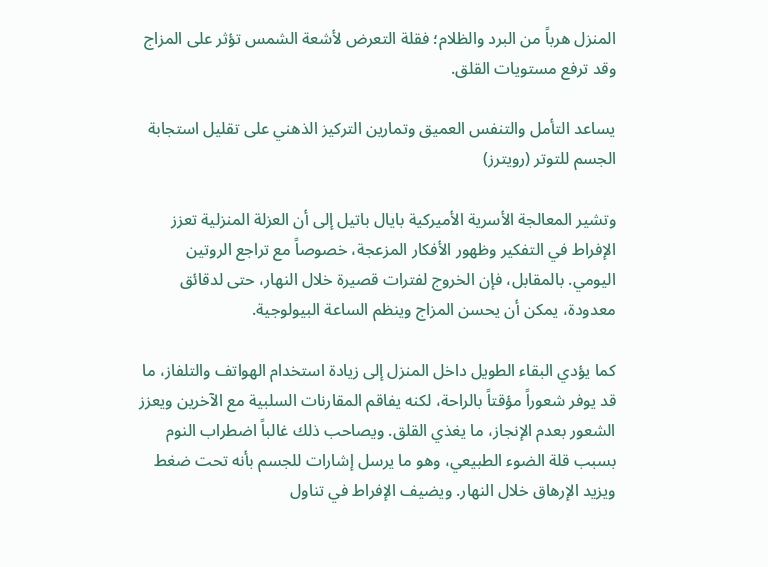المنزل هرباً من البرد والظلام؛ فقلة التعرض لأشعة الشمس تؤثر على المزاج وقد ترفع مستويات القلق.

يساعد التأمل والتنفس العميق وتمارين التركيز الذهني على تقليل استجابة الجسم للتوتر (رويترز)

وتشير المعالجة الأسرية الأميركية بايال باتيل إلى أن العزلة المنزلية تعزز الإفراط في التفكير وظهور الأفكار المزعجة، خصوصاً مع تراجع الروتين اليومي. بالمقابل، فإن الخروج لفترات قصيرة خلال النهار، حتى لدقائق معدودة، يمكن أن يحسن المزاج وينظم الساعة البيولوجية.

كما يؤدي البقاء الطويل داخل المنزل إلى زيادة استخدام الهواتف والتلفاز، ما قد يوفر شعوراً مؤقتاً بالراحة، لكنه يفاقم المقارنات السلبية مع الآخرين ويعزز الشعور بعدم الإنجاز، ما يغذي القلق. ويصاحب ذلك غالباً اضطراب النوم بسبب قلة الضوء الطبيعي، وهو ما يرسل إشارات للجسم بأنه تحت ضغط ويزيد الإرهاق خلال النهار. ويضيف الإفراط في تناول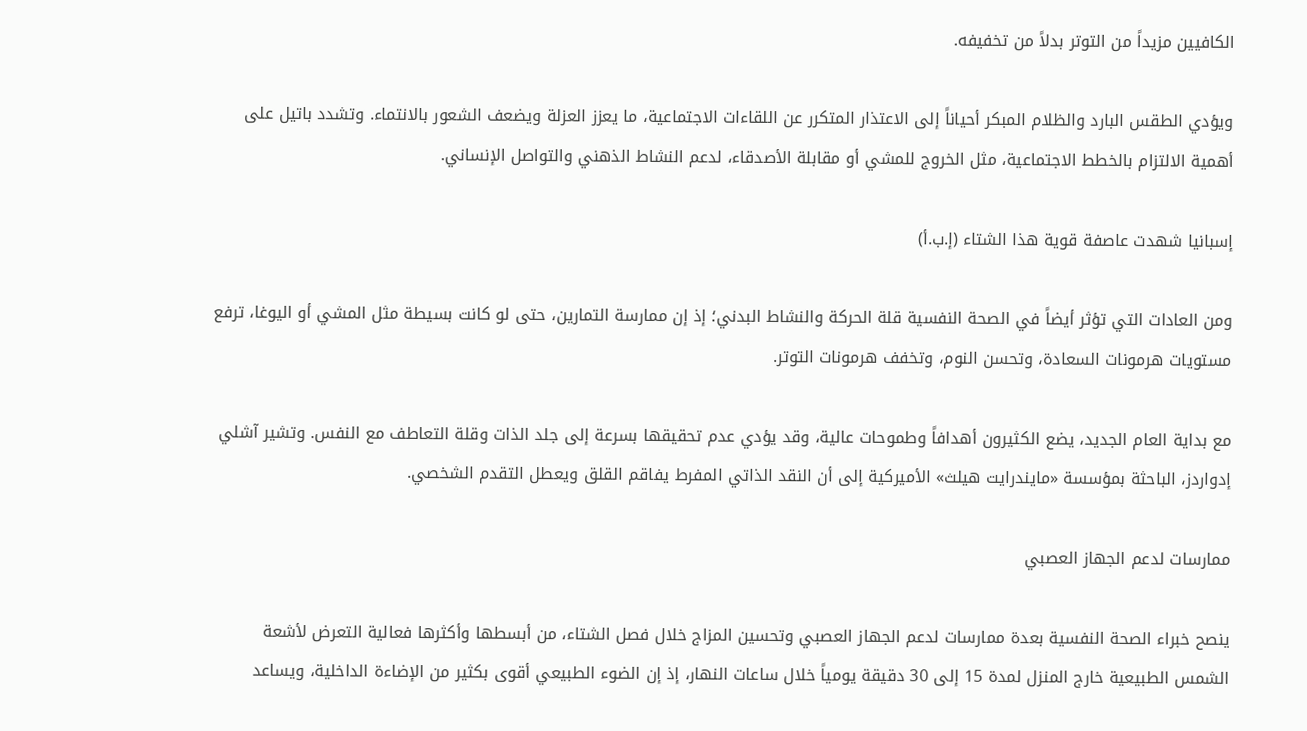الكافيين مزيداً من التوتر بدلاً من تخفيفه.

ويؤدي الطقس البارد والظلام المبكر أحياناً إلى الاعتذار المتكرر عن اللقاءات الاجتماعية، ما يعزز العزلة ويضعف الشعور بالانتماء. وتشدد باتيل على أهمية الالتزام بالخطط الاجتماعية، مثل الخروج للمشي أو مقابلة الأصدقاء، لدعم النشاط الذهني والتواصل الإنساني.

إسبانيا شهدت عاصفة قوية هذا الشتاء (إ.ب.أ)

ومن العادات التي تؤثر أيضاً في الصحة النفسية قلة الحركة والنشاط البدني؛ إذ إن ممارسة التمارين، حتى لو كانت بسيطة مثل المشي أو اليوغا، ترفع مستويات هرمونات السعادة، وتحسن النوم، وتخفف هرمونات التوتر.

مع بداية العام الجديد، يضع الكثيرون أهدافاً وطموحات عالية، وقد يؤدي عدم تحقيقها بسرعة إلى جلد الذات وقلة التعاطف مع النفس. وتشير آشلي إدواردز، الباحثة بمؤسسة «مايندرايت هيلث» الأميركية إلى أن النقد الذاتي المفرط يفاقم القلق ويعطل التقدم الشخصي.

ممارسات لدعم الجهاز العصبي

ينصح خبراء الصحة النفسية بعدة ممارسات لدعم الجهاز العصبي وتحسين المزاج خلال فصل الشتاء، من أبسطها وأكثرها فعالية التعرض لأشعة الشمس الطبيعية خارج المنزل لمدة 15 إلى 30 دقيقة يومياً خلال ساعات النهار، إذ إن الضوء الطبيعي أقوى بكثير من الإضاءة الداخلية، ويساعد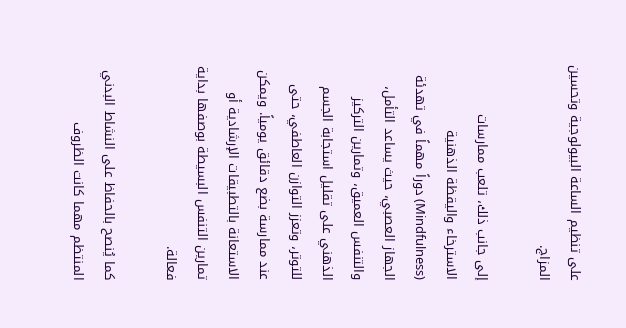على تنظيم الساعة البيولوجية وتحسين المزاج.

إلى جانب ذلك، تلعب ممارسات الاسترخاء واليقظة الذهنية (Mindfulness) دوراً مهماً في تهدئة الجهاز العصبي، حيث يساعد التأمل، والتنفس العميق، وتمارين التركيز الذهني على تقليل استجابة الجسم للتوتر، وتعزز التوازن العاطفي، حتى عند ممارسة بضع دقائق يومياً. ويمكن الاستعانة بالتطبيقات الإرشادية أو تمارين التنفس البسيطة بوصفها بداية فعالة.

كما يُنصح بالحفاظ على النشاط البدني المنتظم مهما كانت الظروف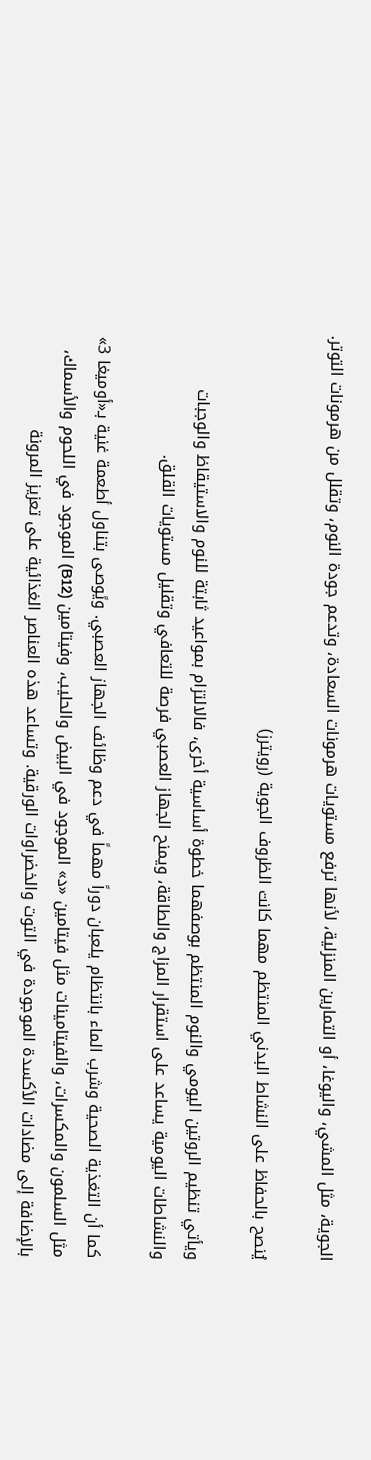الجوية، مثل المشي، واليوغا، أو التمارين المنزلية، لأنها ترفع مستويات هرمونات السعادة، وتدعم جودة النوم، وتقلل من هرمونات التوتر.

يُنصح بالحفاظ على النشاط البدني المنتظم مهما كانت الظروف الجوية (رويترز)

ويأتي تنظيم الروتين اليومي والنوم المنتظم بوصفهما خطوة أساسية أخرى، فالالتزام بمواعيد ثابتة للنوم والاستيقاظ والوجبات والنشاطات اليومية يساعد على استقرار المزاج والطاقة، ويمنح الجهاز العصبي فرصة للتعافي وتقليل مستويات القلق.

كما أن التغذية الصحية وشرب الماء بانتظام يلعبان دوراً مهماً في دعم وظائف الجهاز العصبي. ويًوصى بتناول أطعمة غنية بـ«أوميغا 3» مثل السلمون والمكسرات، والفيتامينات مثل فيتامين «د» الموجود في البيض والحليب، وفيتامين (B12) الموجود في اللحوم والأسماك، بالإضافة إلى مضادات الأكسدة الموجودة في التوت والخضراوات الورقية. وتساعد هذه العناصر الغذائية على تعزيز المرونة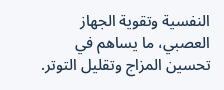النفسية وتقوية الجهاز العصبي، ما يساهم في تحسين المزاج وتقليل التوتر.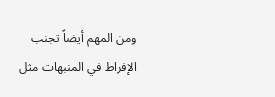ومن المهم أيضاً تجنب الإفراط في المنبهات مثل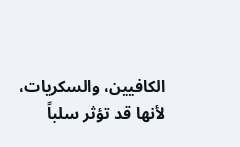الكافيين، والسكريات، لأنها قد تؤثر سلباً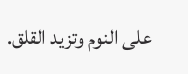على النوم وتزيد القلق.